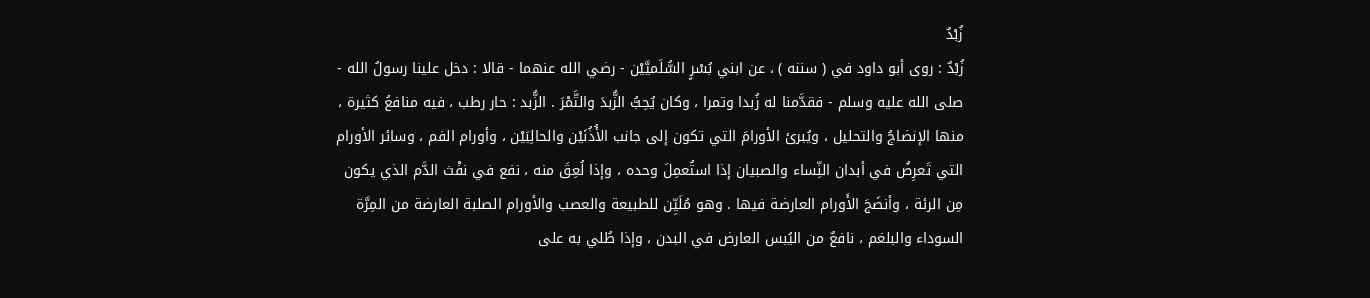زُبْدٌ
زُبْدٌ : روى أبو داود في ( سننه ) ، عن ابني بُسْرٍ السُّلَميَّيْن - رضي الله عنهما - قالا : دخل علينا رسولُ الله - صلى الله عليه وسلم - فقدَّمنا له زُبدا وتمرا ، وكان يُحِبُّ الزُّبدَ والتَّمْرَ . الزُّبد : حار رطب ، فيه منافعُ كثيرة ، منها الإنضاجُ والتحليل ، ويُبرئ الأورامَ التي تكون إلى جانب الأُذُنَيْن والحالِبَيْن ، وأورام الفم ، وسائر الأورام التي تَعرِضُ في أبدان النِّساء والصبيان إذا استُعمِلَ وحده ، وإذا لُعِقَ منه ، نفع في نفْث الدَّم الذي يكون مِن الرئة ، وأنضَجَ الأَورام العارضة فيها . وهو مُلَيِّن للطبيعة والعصب والأورام الصلبة العارضة من المِرَّة السوداء والبلغم ، نافعٌ من اليُبس العارض في البدن ، وإذا طُلي به على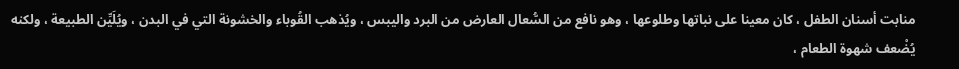منابت أسنان الطفل ، كان معينا على نباتها وطلوعها ، وهو نافع من السُّعال العارض من البرد واليبس ، ويُذهب القُوباء والخشونة التي في البدن ، ويُلَيِّن الطبيعة ، ولكنه يُضْعف شهوة الطعام ،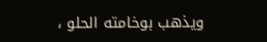ويذهب بوخامته الحلو ،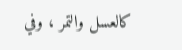كالعسل والتمر ، وفي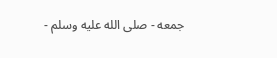جمعه - صلى الله عليه وسلم -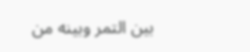بين التمر وبينه من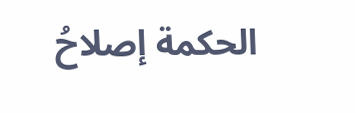الحكمة إصلاحُ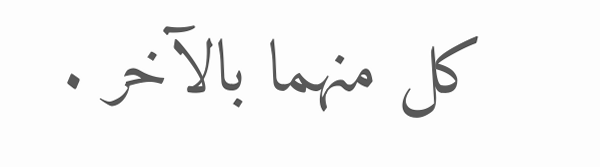كل منهما بالآخر .